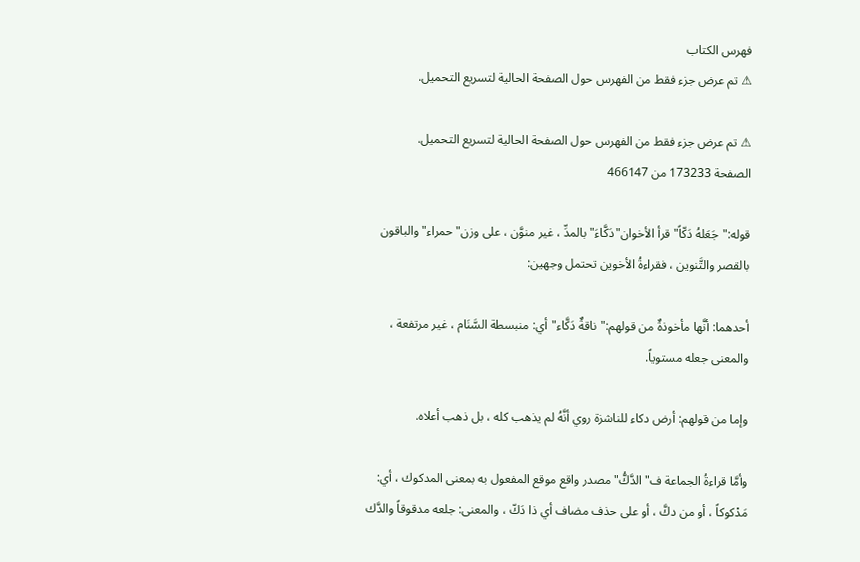فهرس الكتاب
⚠ تم عرض جزء فقط من الفهرس حول الصفحة الحالية لتسريع التحميل.

⚠ تم عرض جزء فقط من الفهرس حول الصفحة الحالية لتسريع التحميل.
الصفحة 173233 من 466147

قوله:"جَعَلهُ دَكّاً"قرأ الأخوان"دَكَّاءَ"بالمدِّ ، غير منوَّن ، على وزن"حمراء"والباقون بالقصر والتَّنوين ، فقراءةُ الأخوين تحتمل وجهين:

أحدهما: أنَّها مأخوذةٌ من قولهم:"ناقةٌ دَكَّاء"أي: منبسطة السَّنَام ، غير مرتفعة ، والمعنى جعله مستوياً.

وإما من قولهم: أرض دكاء للناشزة روي أنَّهُ لم يذهب كله ، بل ذهب أعلاه.

وأمَّا قراءةُ الجماعة ف"الدَّكُّ"مصدر واقع موقع المفعول به بمعنى المدكوك ، أي: مَدْكوكاً ، أو من دكَّ ، أو على حذف مضاف أي ذا دَكّ ، والمعنى: جلعه مدقوقاً والدَّك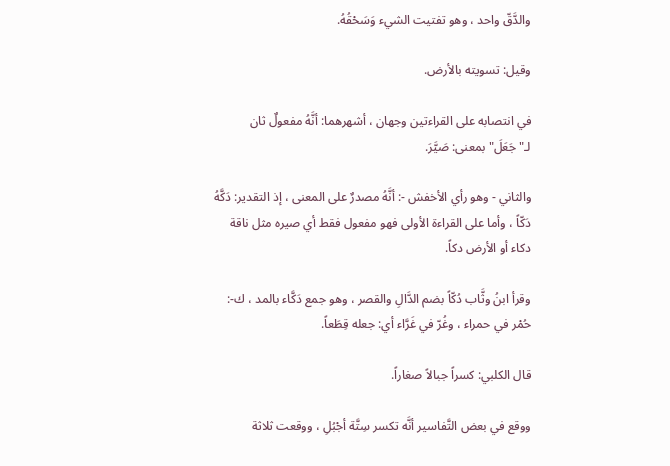والدَّقّ واحد ، وهو تفتيت الشيء وَسَحْقُهُ.

وقيل: تسويته بالأرض.

في انتصابه على القراءتين وجهان ، أشهرهما: أنَّهُ مفعولٌ ثان لـ"جَعَلَ"بمعنى: صَيَّرَ.

والثاني - وهو رأي الأخفش -: أنَّهُ مصدرٌ على المعنى ، إذ التقدير: دَكَّهُ دَكّاً ، وأما على القراءة الأولى فهو مفعول فقط أي صيره مثل ناقة دكاء أو الأرض دكاً.

وقرأ ابنُ وثَّاب دُكّاً بضم الدَّالِ والقصر ، وهو جمع دَكَّاء بالمد ، ك-: حُمْر في حمراء ، وغُرّ في غَرَّاء أي: جعله قِطَعاً.

قال الكلبي: كسراً جبالاً صغاراً.

ووقع في بعض التَّفاسير أنَّه تكسر سِتَّة أجْبُلِ ، ووقعت ثلاثة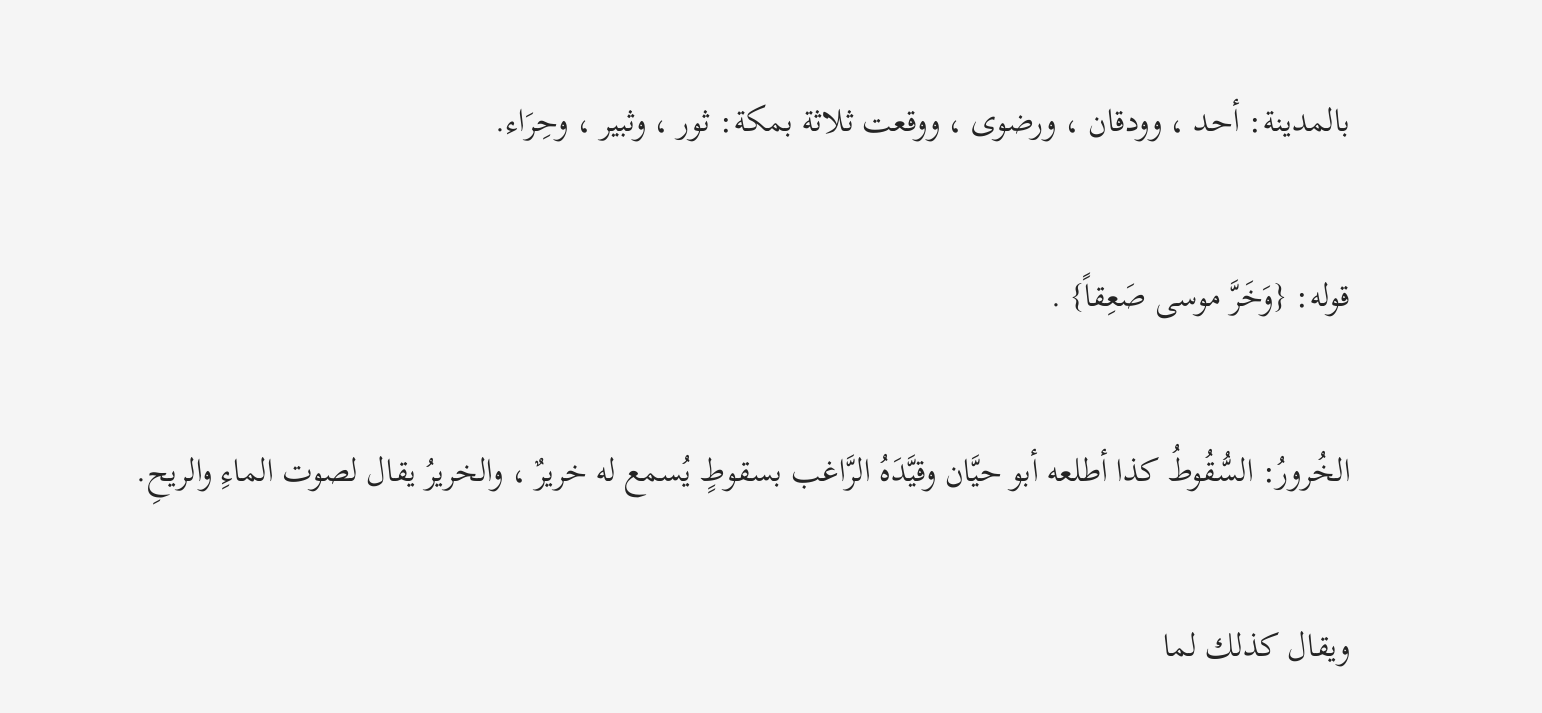بالمدينة: أحد ، وودقان ، ورضوى ، ووقعت ثلاثة بمكة: ثور ، وثبير ، وحِرَاء.

قوله: {وَخَرَّ موسى صَعِقاً} .

الخُرورُ: السُّقُوطُ كذا أطلعه أبو حيَّان وقيَّدَهُ الرَّاغب بسقوطٍ يُسمع له خريرٌ ، والخريرُ يقال لصوت الماءِ والريحِ.

ويقال كذلك لما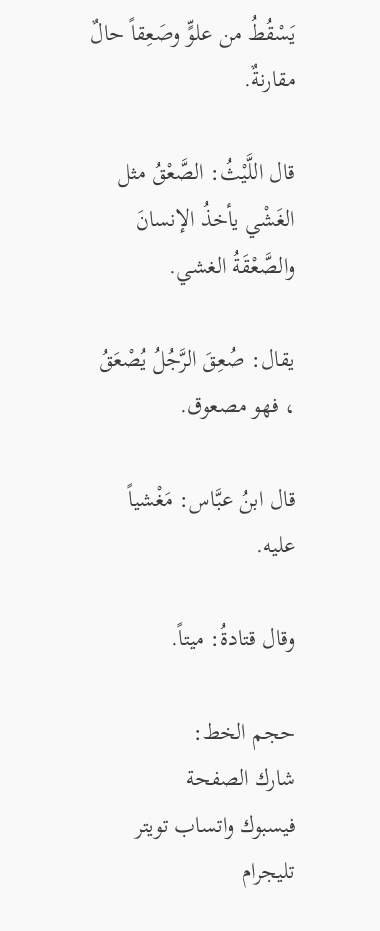يَسْقُطُ من علوٍّ وصَعِقاً حالٌ مقارنةٌ.

قال اللَّيْثُ: الصَّعْقُ مثل الغَشْي يأخذُ الإنسانَ والصَّعْقَةُ الغشي.

يقال: صُعِقَ الرَّجُلُ يُصْعَقُ ، فهو مصعوق.

قال ابنُ عبَّاس: مَغْشياً عليه.

وقال قتادةُ: ميتاً.

حجم الخط:
شارك الصفحة
فيسبوك واتساب تويتر تليجرام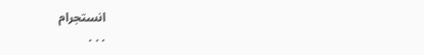انستجرام
. . .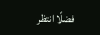فضلًا انتظر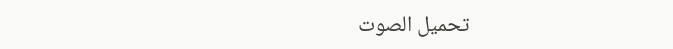تحميل الصوت